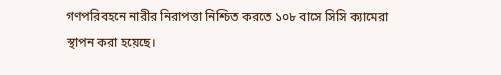গণপরিবহনে নারীর নিরাপত্তা নিশ্চিত করতে ১০৮ বাসে সিসি ক্যামেরা স্থাপন করা হয়েছে।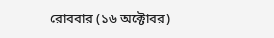রোববার (১৬ অক্টোবর)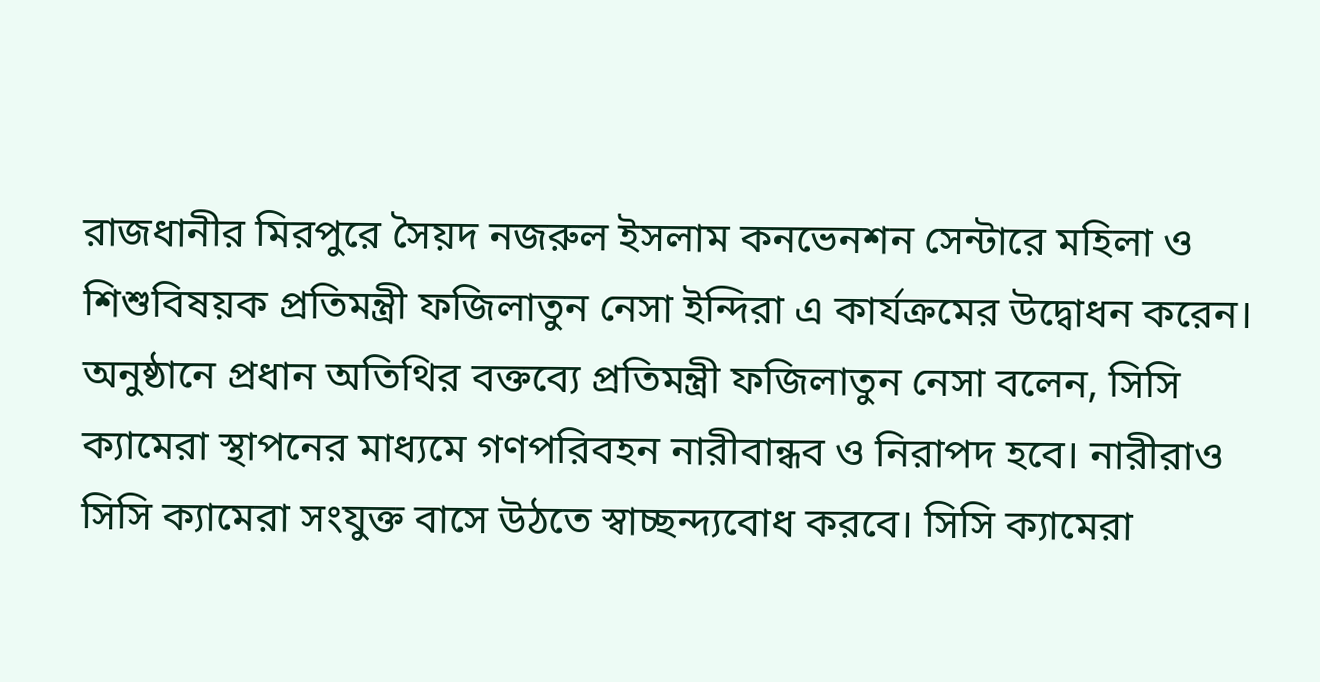রাজধানীর মিরপুরে সৈয়দ নজরুল ইসলাম কনভেনশন সেন্টারে মহিলা ও শিশুবিষয়ক প্রতিমন্ত্রী ফজিলাতুন নেসা ইন্দিরা এ কার্যক্রমের উদ্বোধন করেন।
অনুষ্ঠানে প্রধান অতিথির বক্তব্যে প্রতিমন্ত্রী ফজিলাতুন নেসা বলেন, সিসি ক্যামেরা স্থাপনের মাধ্যমে গণপরিবহন নারীবান্ধব ও নিরাপদ হবে। নারীরাও সিসি ক্যামেরা সংযুক্ত বাসে উঠতে স্বাচ্ছন্দ্যবোধ করবে। সিসি ক্যামেরা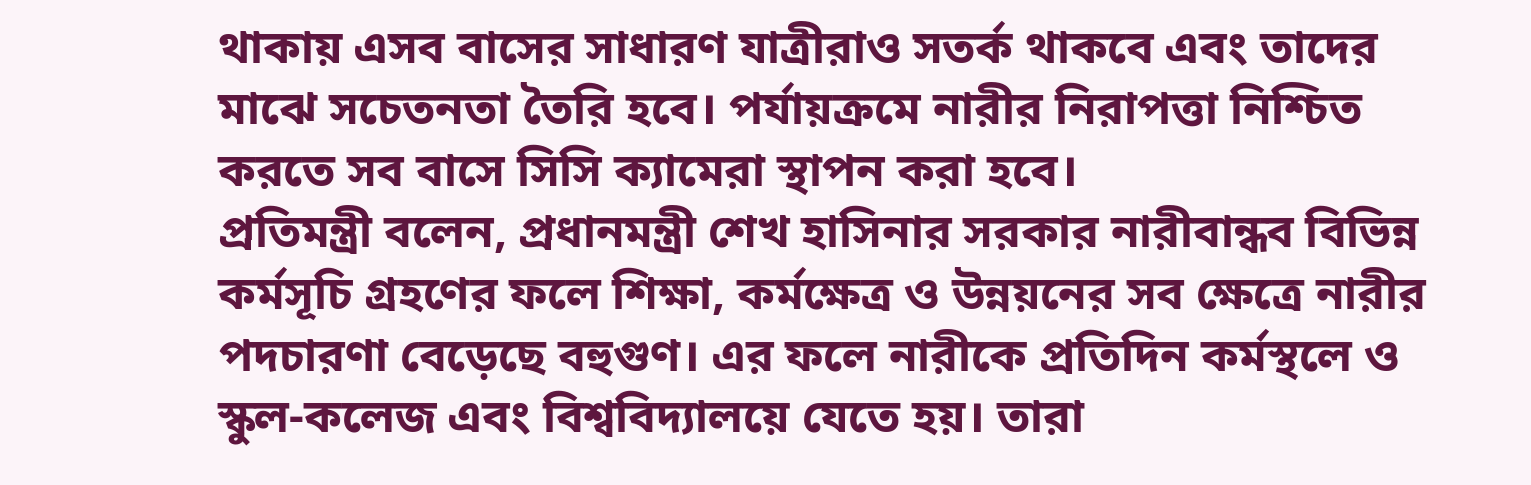থাকায় এসব বাসের সাধারণ যাত্রীরাও সতর্ক থাকবে এবং তাদের মাঝে সচেতনতা তৈরি হবে। পর্যায়ক্রমে নারীর নিরাপত্তা নিশ্চিত করতে সব বাসে সিসি ক্যামেরা স্থাপন করা হবে।
প্রতিমন্ত্রী বলেন, প্রধানমন্ত্রী শেখ হাসিনার সরকার নারীবান্ধব বিভিন্ন কর্মসূচি গ্রহণের ফলে শিক্ষা, কর্মক্ষেত্র ও উন্নয়নের সব ক্ষেত্রে নারীর পদচারণা বেড়েছে বহুগুণ। এর ফলে নারীকে প্রতিদিন কর্মস্থলে ও স্কুল-কলেজ এবং বিশ্ববিদ্যালয়ে যেতে হয়। তারা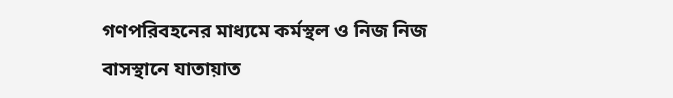গণপরিবহনের মাধ্যমে কর্মস্থল ও নিজ নিজ বাসস্থানে যাতায়াত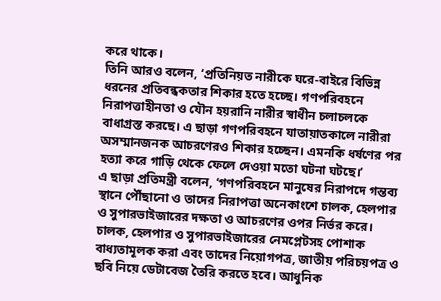করে থাকে।
তিনি আরও বলেন, ‘প্রতিনিয়ত নারীকে ঘরে-বাইরে বিভিন্ন ধরনের প্রতিবন্ধকতার শিকার হতে হচ্ছে। গণপরিবহনে নিরাপত্তাহীনতা ও যৌন হয়রানি নারীর স্বাধীন চলাচলকে বাধাগ্রস্ত করছে। এ ছাড়া গণপরিবহনে যাতায়াতকালে নারীরা অসম্মানজনক আচরণেরও শিকার হচ্ছেন। এমনকি ধর্ষণের পর হত্যা করে গাড়ি থেকে ফেলে দেওয়া মতো ঘটনা ঘটছে।’
এ ছাড়া প্রতিমন্ত্রী বলেন, ‘গণপরিবহনে মানুষের নিরাপদে গন্তব্য স্থানে পৌঁছানো ও তাদের নিরাপত্তা অনেকাংশে চালক, হেলপার ও সুপারভাইজারের দক্ষতা ও আচরণের ওপর নির্ভর করে। চালক, হেলপার ও সুপারভাইজারের নেমপ্লেটসহ পোশাক বাধ্যতামূলক করা এবং তাদের নিয়োগপত্র, জাতীয় পরিচয়পত্র ও ছবি নিয়ে ডেটাবেজ তৈরি করতে হবে। আধুনিক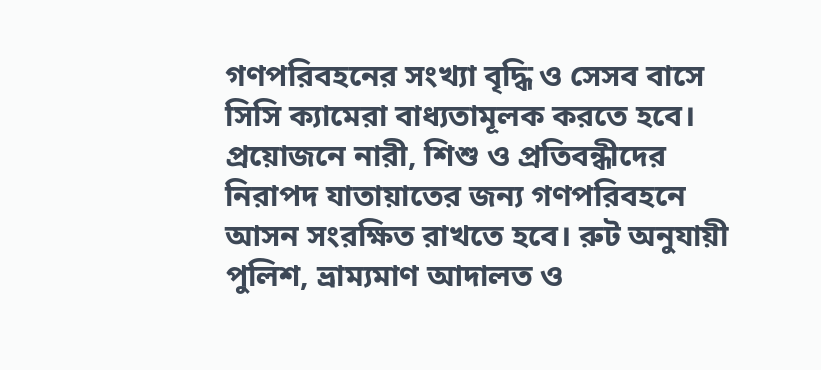গণপরিবহনের সংখ্যা বৃদ্ধি ও সেসব বাসে সিসি ক্যামেরা বাধ্যতামূলক করতে হবে। প্রয়োজনে নারী, শিশু ও প্রতিবন্ধীদের নিরাপদ যাতায়াতের জন্য গণপরিবহনে আসন সংরক্ষিত রাখতে হবে। রুট অনুযায়ী পুলিশ, ভ্রাম্যমাণ আদালত ও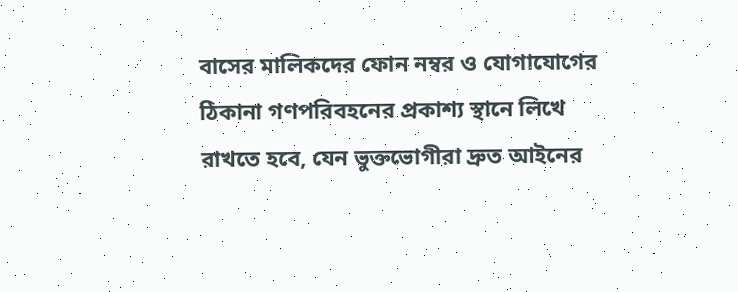বাসের মালিকদের ফোন নম্বর ও যোগাযোগের ঠিকানা গণপরিবহনের প্রকাশ্য স্থানে লিখে রাখতে হবে, যেন ভুক্তভোগীরা দ্রুত আইনের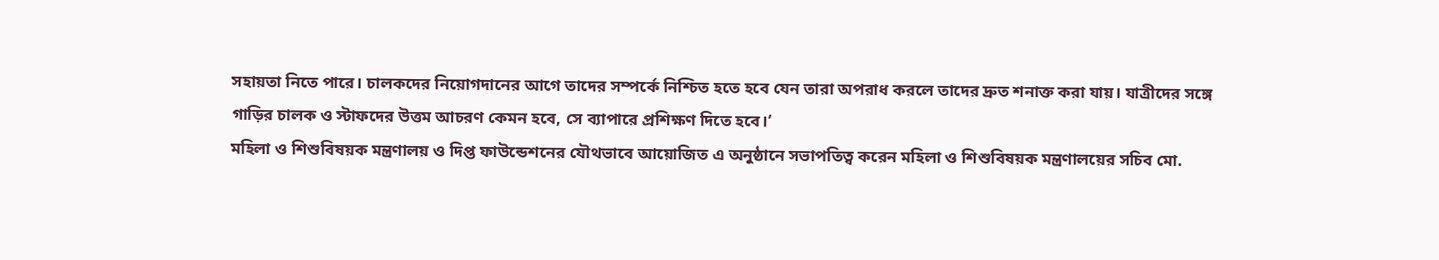সহায়তা নিতে পারে। চালকদের নিয়োগদানের আগে তাদের সম্পর্কে নিশ্চিত হতে হবে যেন তারা অপরাধ করলে তাদের দ্রুত শনাক্ত করা যায়। যাত্রীদের সঙ্গে গাড়ির চালক ও স্টাফদের উত্তম আচরণ কেমন হবে, সে ব্যাপারে প্রশিক্ষণ দিতে হবে।’
মহিলা ও শিশুবিষয়ক মন্ত্রণালয় ও দিপ্ত ফাউন্ডেশনের যৌথভাবে আয়োজিত এ অনুষ্ঠানে সভাপতিত্ব করেন মহিলা ও শিশুবিষয়ক মন্ত্রণালয়ের সচিব মো.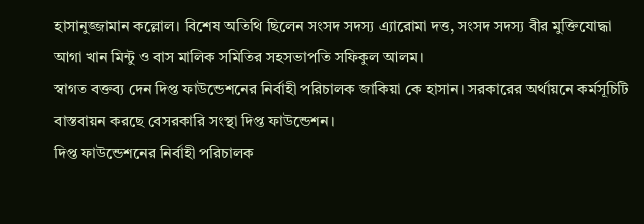হাসানুজ্জামান কল্লোল। বিশেষ অতিথি ছিলেন সংসদ সদস্য এ্যারোমা দত্ত, সংসদ সদস্য বীর মুক্তিযোদ্ধা আগা খান মিন্টু ও বাস মালিক সমিতির সহসভাপতি সফিকুল আলম।
স্বাগত বক্তব্য দেন দিপ্ত ফাউন্ডেশনের নির্বাহী পরিচালক জাকিয়া কে হাসান। সরকারের অর্থায়নে কর্মসূচিটি বাস্তবায়ন করছে বেসরকারি সংস্থা দিপ্ত ফাউন্ডেশন।
দিপ্ত ফাউন্ডেশনের নির্বাহী পরিচালক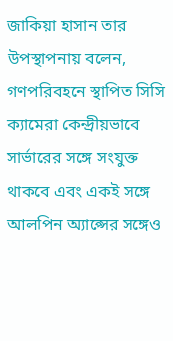জাকিয়া হাসান তার উপস্থাপনায় বলেন, গণপরিবহনে স্থাপিত সিসি ক্যামেরা কেন্দ্রীয়ভাবে সার্ভারের সঙ্গে সংযুক্ত থাকবে এবং একই সঙ্গে আলপিন অ্যাপ্সের সঙ্গেও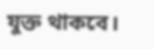যুক্ত থাকবে।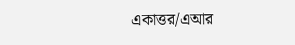একাত্তর/এআর